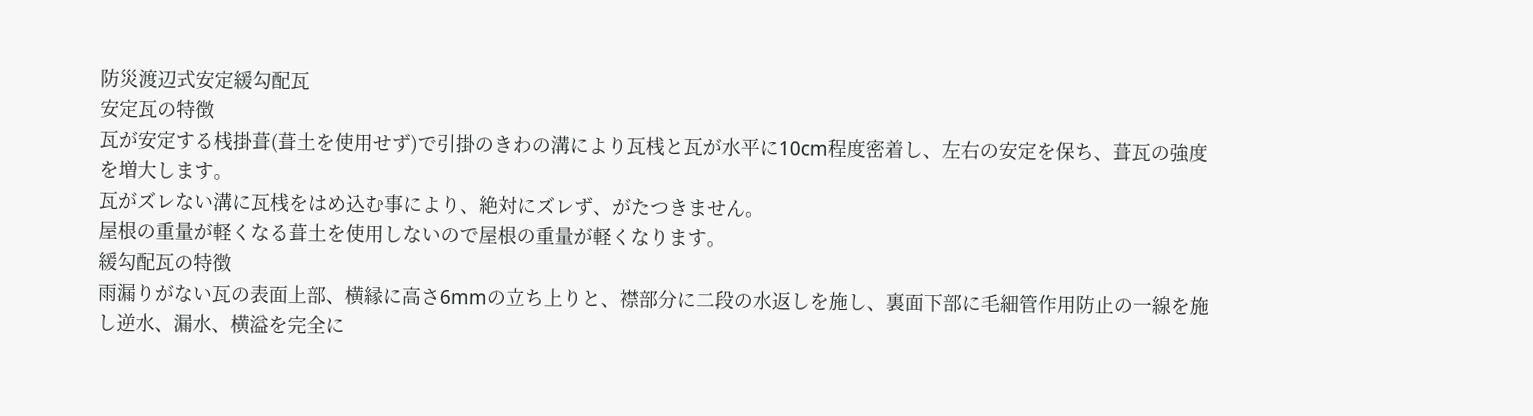防災渡辺式安定緩勾配瓦
安定瓦の特徴
瓦が安定する桟掛葺(葺土を使用せず)で引掛のきわの溝により瓦桟と瓦が水平に10cm程度密着し、左右の安定を保ち、葺瓦の強度を増大します。
瓦がズレない溝に瓦桟をはめ込む事により、絶対にズレず、がたつきません。
屋根の重量が軽くなる葺土を使用しないので屋根の重量が軽くなります。
緩勾配瓦の特徴
雨漏りがない瓦の表面上部、横縁に高さ6mmの立ち上りと、襟部分に二段の水返しを施し、裏面下部に毛細管作用防止の一線を施し逆水、漏水、横溢を完全に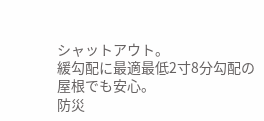シャットアウト。
緩勾配に最適最低2寸8分勾配の屋根でも安心。
防災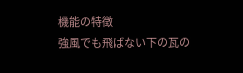機能の特徴
強風でも飛ばない下の瓦の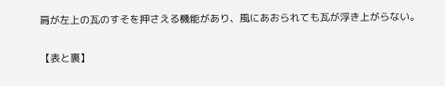肩が左上の瓦のすそを押さえる機能があり、風にあおられても瓦が浮き上がらない。

【表と裏】